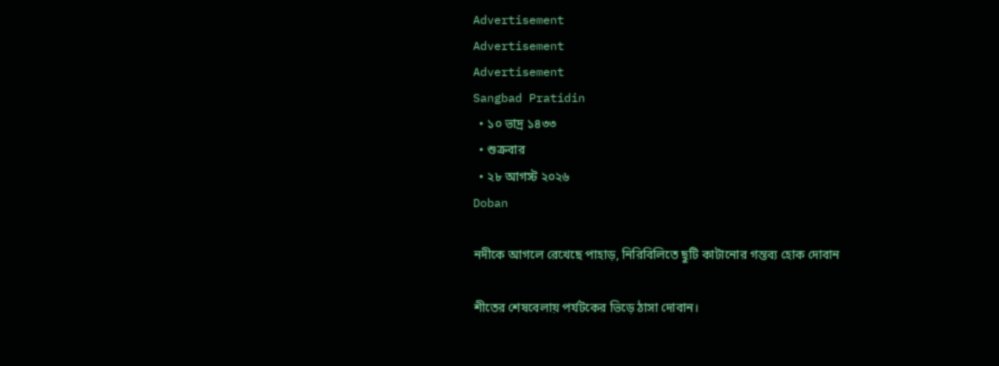Advertisement
Advertisement
Advertisement
Sangbad Pratidin
  • ১০ ভাদ্র ১৪৩৩
  • শুক্রবার
  • ২৮ আগস্ট ২০২৬
Doban

নদীকে আগলে রেখেছে পাহাড়, নিরিবিলিতে ছুটি কাটানোর গন্তব্য হোক দোবান

শীতের শেষবেলায় পর্যটকের ভিড়ে ঠাসা দোবান।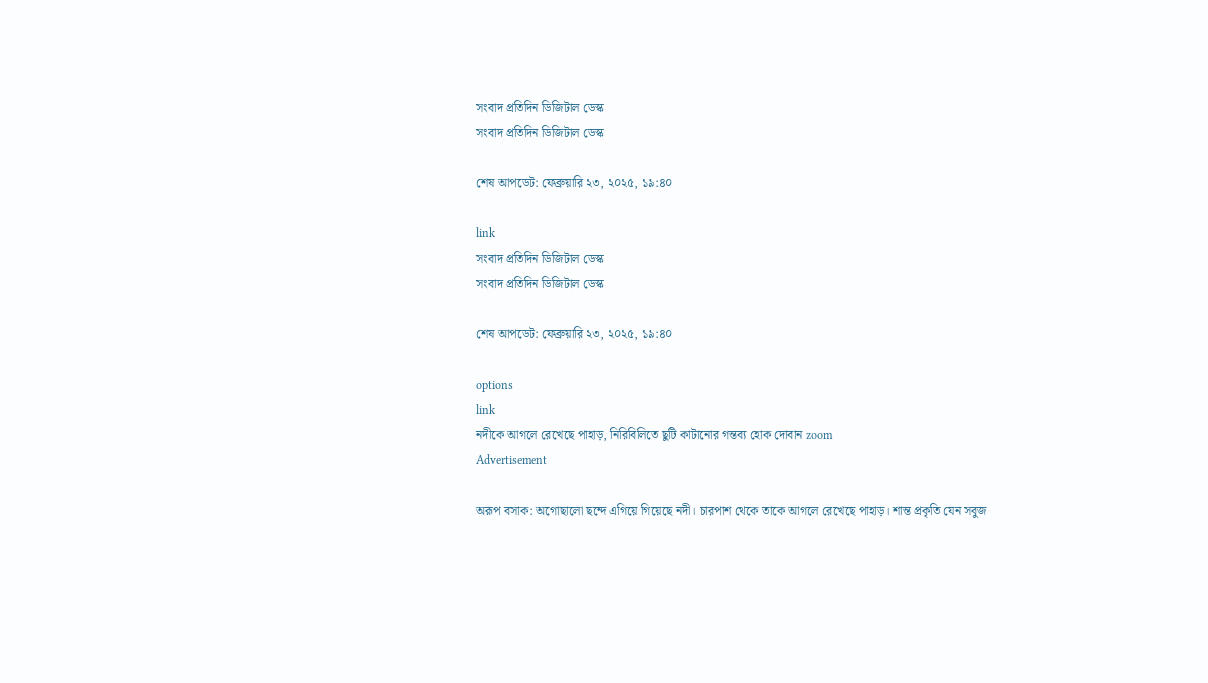সংবাদ প্রতিদিন ডিজিটাল ডেস্ক
সংবাদ প্রতিদিন ডিজিটাল ডেস্ক

শেষ আপডেট: ফেব্রুয়ারি ২৩, ২০২৫, ১৯:৪০

link
সংবাদ প্রতিদিন ডিজিটাল ডেস্ক
সংবাদ প্রতিদিন ডিজিটাল ডেস্ক

শেষ আপডেট: ফেব্রুয়ারি ২৩, ২০২৫, ১৯:৪০

options
link
নদীকে আগলে রেখেছে পাহাড়, নিরিবিলিতে ছুটি কাটানোর গন্তব্য হোক দোবান zoom
Advertisement

অরূপ বসাক: অগোছালো ছন্দে এগিয়ে গিয়েছে নদী। চারপাশ থেকে তাকে আগলে রেখেছে পাহাড়। শান্ত প্রকৃতি যেন সবুজ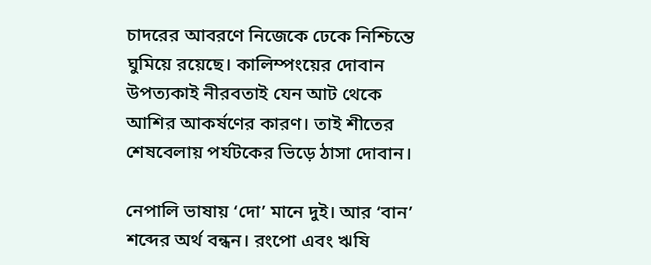চাদরের আবরণে নিজেকে ঢেকে নিশ্চিন্তে ঘুমিয়ে রয়েছে। কালিম্পংয়ের দোবান উপত্যকাই নীরবতাই যেন আট থেকে আশির আকর্ষণের কারণ। তাই শীতের শেষবেলায় পর্যটকের ভিড়ে ঠাসা দোবান।

নেপালি ভাষায় ‘দো’ মানে দুই। আর ‘বান’ শব্দের অর্থ বন্ধন। রংপো এবং ঋষি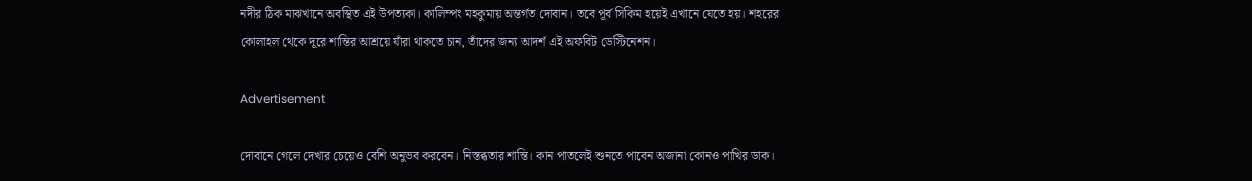নদীর ঠিক মাঝখানে অবস্থিত এই উপত্যকা। কালিম্পং মহকুমায় অন্তর্গত দোবান। তবে পূর্ব সিকিম হয়েই এখানে যেতে হয়। শহরের কোলাহল থেকে দূরে শান্তির আশ্রয়ে যাঁরা থাকতে চান, তাঁদের জন্য আদর্শ এই অফবিট ডেস্টিনেশন।

Advertisement

দোবানে গেলে দেখার চেয়েও বেশি অনুভব করবেন। নিস্তব্ধতার শান্তি। কান পাতলেই শুনতে পাবেন অজানা কোনও পাখির ডাক।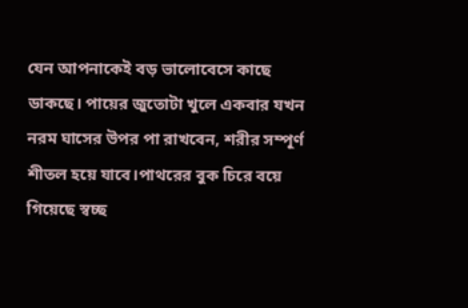যেন আপনাকেই বড় ভালোবেসে কাছে ডাকছে। পায়ের জুতোটা খুলে একবার যখন নরম ঘাসের উপর পা রাখবেন, শরীর সম্পূর্ণ শীতল হয়ে যাবে।পাথরের বুক চিরে বয়ে গিয়েছে স্বচ্ছ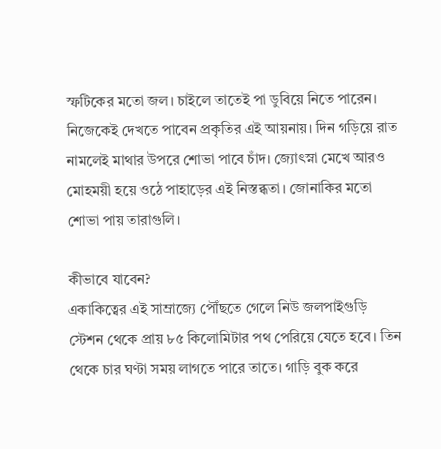স্ফটিকের মতো জল। চাইলে তাতেই পা ডুবিয়ে নিতে পারেন। নিজেকেই দেখতে পাবেন প্রকৃতির এই আয়নায়। দিন গড়িয়ে রাত নামলেই মাথার উপরে শোভা পাবে চাঁদ। জ্যোৎস্না মেখে আরও মোহময়ী হয়ে ওঠে পাহাড়ের এই নিস্তব্ধতা। জোনাকির মতো শোভা পায় তারাগুলি।

কীভাবে যাবেন?
একাকিত্বের এই সাম্রাজ্যে পৌঁছতে গেলে নিউ জলপাইগুড়ি স্টেশন থেকে প্রায় ৮৫ কিলোমিটার পথ পেরিয়ে যেতে হবে। তিন থেকে চার ঘণ্টা সময় লাগতে পারে তাতে। গাড়ি বুক করে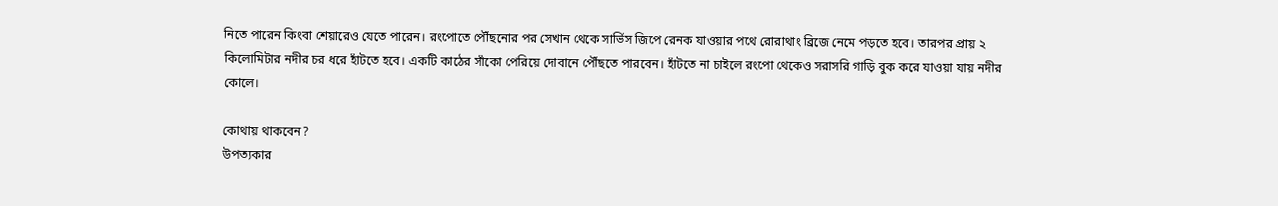নিতে পারেন কিংবা শেয়ারেও যেতে পারেন। রংপোতে পৌঁছনোর পর সেখান থেকে সার্ভিস জিপে রেনক যাওয়ার পথে রোরাথাং ব্রিজে নেমে পড়তে হবে। তারপর প্রায় ২ কিলোমিটার নদীর চর ধরে হাঁটতে হবে। একটি কাঠের সাঁকো পেরিয়ে দোবানে পৌঁছতে পারবেন। হাঁটতে না চাইলে রংপো থেকেও সরাসরি গাড়ি বুক করে যাওয়া যায় নদীর কোলে।

কোথায় থাকবেন?
উপত্যকার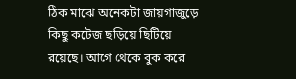ঠিক মাঝে অনেকটা জায়গাজুড়ে কিছু কটেজ ছড়িয়ে ছিটিয়ে রয়েছে। আগে থেকে বুক করে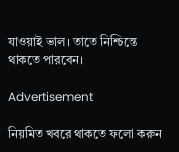যাওয়াই ভাল। তাতে নিশ্চিন্তে থাকতে পারবেন।

Advertisement

নিয়মিত খবরে থাকতে ফলো করুন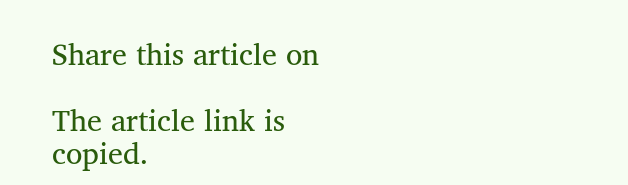Share this article on

The article link is copied.